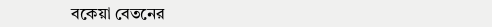বকেয়া বেতনের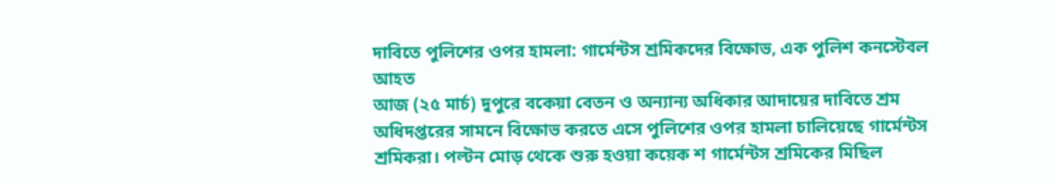দাবিতে পুলিশের ওপর হামলা: গার্মেন্টস শ্রমিকদের বিক্ষোভ, এক পুলিশ কনস্টেবল আহত
আজ (২৫ মার্চ) দুপুরে বকেয়া বেতন ও অন্যান্য অধিকার আদায়ের দাবিতে শ্রম অধিদপ্তরের সামনে বিক্ষোভ করতে এসে পুলিশের ওপর হামলা চালিয়েছে গার্মেন্টস শ্রমিকরা। পল্টন মোড় থেকে শুরু হওয়া কয়েক শ গার্মেন্টস শ্রমিকের মিছিল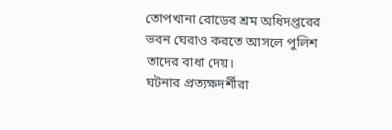তোপখানা রোডের শ্রম অধিদপ্তরের ভবন ঘেরাও করতে আসলে পুলিশ তাদের বাধা দেয়।
ঘটনার প্রত্যক্ষদর্শীরা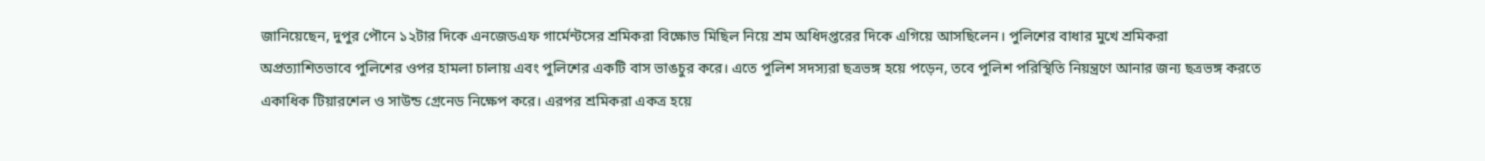জানিয়েছেন, দুপুর পৌনে ১২টার দিকে এনজেডএফ গার্মেন্টসের শ্রমিকরা বিক্ষোভ মিছিল নিয়ে শ্রম অধিদপ্তরের দিকে এগিয়ে আসছিলেন। পুলিশের বাধার মুখে শ্রমিকরা অপ্রত্যাশিতভাবে পুলিশের ওপর হামলা চালায় এবং পুলিশের একটি বাস ভাঙচুর করে। এতে পুলিশ সদস্যরা ছত্রভঙ্গ হয়ে পড়েন, তবে পুলিশ পরিস্থিতি নিয়ন্ত্রণে আনার জন্য ছত্রভঙ্গ করতে একাধিক টিয়ারশেল ও সাউন্ড গ্রেনেড নিক্ষেপ করে। এরপর শ্রমিকরা একত্র হয়ে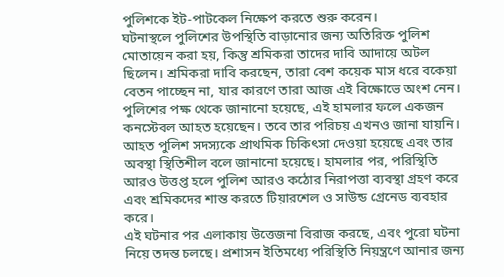পুলিশকে ইট-পাটকেল নিক্ষেপ করতে শুরু করেন।
ঘটনাস্থলে পুলিশের উপস্থিতি বাড়ানোর জন্য অতিরিক্ত পুলিশ মোতায়েন করা হয়, কিন্তু শ্রমিকরা তাদের দাবি আদায়ে অটল ছিলেন। শ্রমিকরা দাবি করছেন, তারা বেশ কয়েক মাস ধরে বকেয়া বেতন পাচ্ছেন না, যার কারণে তারা আজ এই বিক্ষোভে অংশ নেন।
পুলিশের পক্ষ থেকে জানানো হয়েছে, এই হামলার ফলে একজন কনস্টেবল আহত হয়েছেন। তবে তার পরিচয় এখনও জানা যায়নি। আহত পুলিশ সদস্যকে প্রাথমিক চিকিৎসা দেওয়া হয়েছে এবং তার অবস্থা স্থিতিশীল বলে জানানো হয়েছে। হামলার পর, পরিস্থিতি আরও উত্তপ্ত হলে পুলিশ আরও কঠোর নিরাপত্তা ব্যবস্থা গ্রহণ করে এবং শ্রমিকদের শান্ত করতে টিয়ারশেল ও সাউন্ড গ্রেনেড ব্যবহার করে।
এই ঘটনার পর এলাকায় উত্তেজনা বিরাজ করছে, এবং পুরো ঘটনা নিয়ে তদন্ত চলছে। প্রশাসন ইতিমধ্যে পরিস্থিতি নিয়ন্ত্রণে আনার জন্য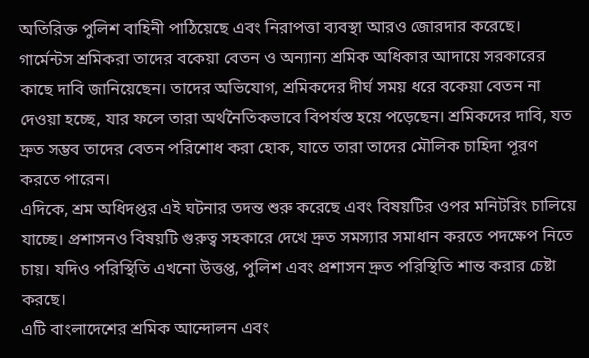অতিরিক্ত পুলিশ বাহিনী পাঠিয়েছে এবং নিরাপত্তা ব্যবস্থা আরও জোরদার করেছে।
গার্মেন্টস শ্রমিকরা তাদের বকেয়া বেতন ও অন্যান্য শ্রমিক অধিকার আদায়ে সরকারের কাছে দাবি জানিয়েছেন। তাদের অভিযোগ, শ্রমিকদের দীর্ঘ সময় ধরে বকেয়া বেতন না দেওয়া হচ্ছে, যার ফলে তারা অর্থনৈতিকভাবে বিপর্যস্ত হয়ে পড়েছেন। শ্রমিকদের দাবি, যত দ্রুত সম্ভব তাদের বেতন পরিশোধ করা হোক, যাতে তারা তাদের মৌলিক চাহিদা পূরণ করতে পারেন।
এদিকে, শ্রম অধিদপ্তর এই ঘটনার তদন্ত শুরু করেছে এবং বিষয়টির ওপর মনিটরিং চালিয়ে যাচ্ছে। প্রশাসনও বিষয়টি গুরুত্ব সহকারে দেখে দ্রুত সমস্যার সমাধান করতে পদক্ষেপ নিতে চায়। যদিও পরিস্থিতি এখনো উত্তপ্ত, পুলিশ এবং প্রশাসন দ্রুত পরিস্থিতি শান্ত করার চেষ্টা করছে।
এটি বাংলাদেশের শ্রমিক আন্দোলন এবং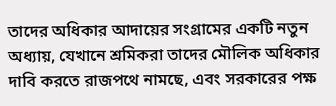তাদের অধিকার আদায়ের সংগ্রামের একটি নতুন অধ্যায়, যেখানে শ্রমিকরা তাদের মৌলিক অধিকার দাবি করতে রাজপথে নামছে, এবং সরকারের পক্ষ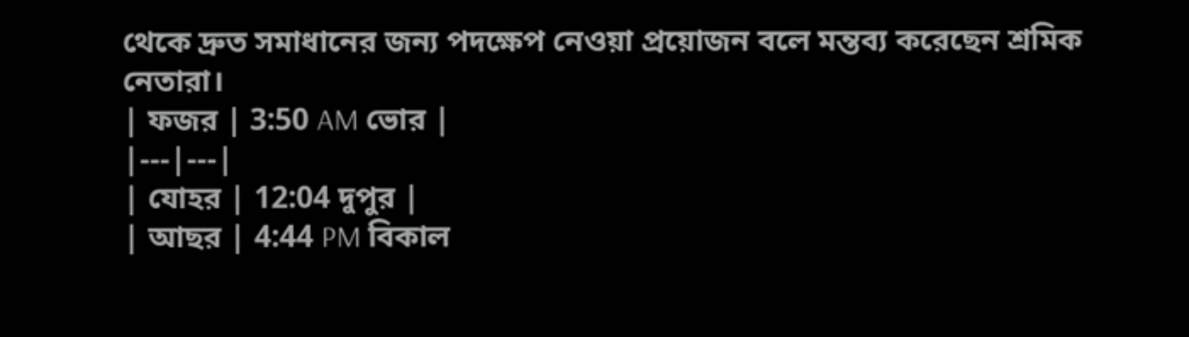থেকে দ্রুত সমাধানের জন্য পদক্ষেপ নেওয়া প্রয়োজন বলে মন্তব্য করেছেন শ্রমিক নেতারা।
| ফজর | 3:50 AM ভোর |
|---|---|
| যোহর | 12:04 দুপুর |
| আছর | 4:44 PM বিকাল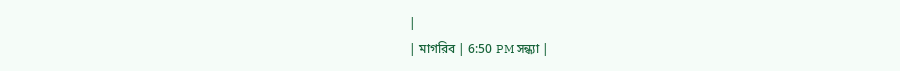|
| মাগরিব | 6:50 PM সন্ধ্যা |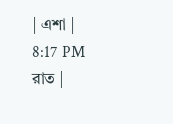| এশা | 8:17 PM রাত |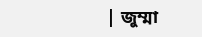| জুম্মা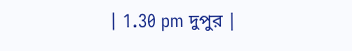| 1.30 pm দুপুর |